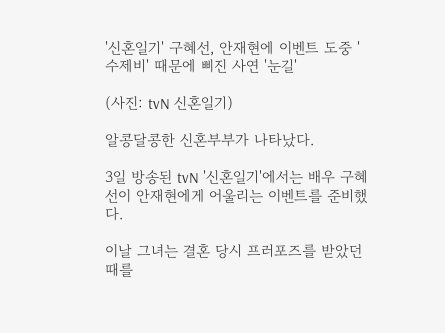'신혼일기' 구혜선, 안재현에 이벤트 도중 '수제비' 때문에 삐진 사연 '눈길'

(사진: tvN 신혼일기)

알콩달콩한 신혼부부가 나타났다.

3일 방송된 tvN '신혼일기'에서는 배우 구혜선이 안재현에게 어울리는 이벤트를 준비했다.

이날 그녀는 결혼 당시 프러포즈를 받았던 때를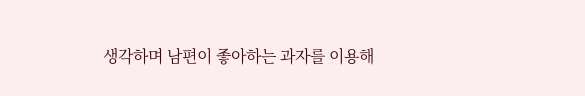생각하며 남편이 좋아하는 과자를 이용해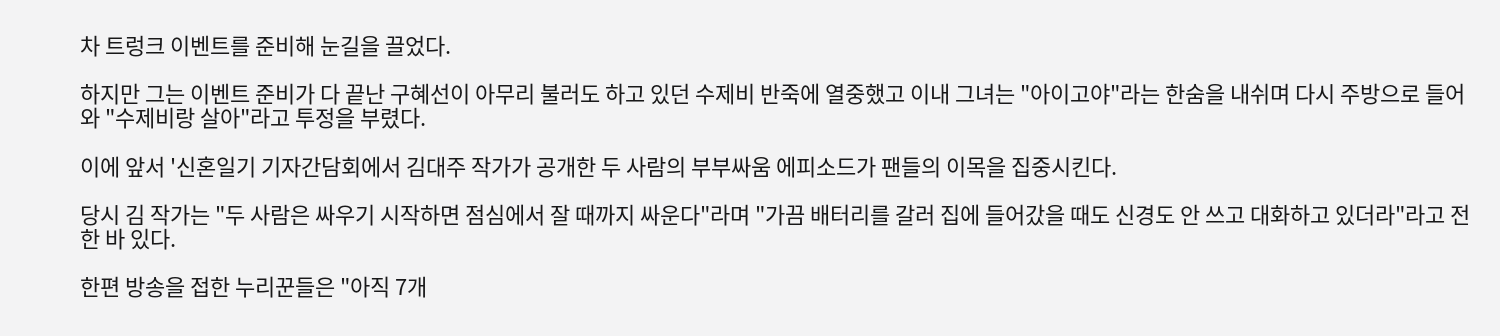차 트렁크 이벤트를 준비해 눈길을 끌었다.

하지만 그는 이벤트 준비가 다 끝난 구혜선이 아무리 불러도 하고 있던 수제비 반죽에 열중했고 이내 그녀는 "아이고야"라는 한숨을 내쉬며 다시 주방으로 들어와 "수제비랑 살아"라고 투정을 부렸다.

이에 앞서 '신혼일기 기자간담회에서 김대주 작가가 공개한 두 사람의 부부싸움 에피소드가 팬들의 이목을 집중시킨다.

당시 김 작가는 "두 사람은 싸우기 시작하면 점심에서 잘 때까지 싸운다"라며 "가끔 배터리를 갈러 집에 들어갔을 때도 신경도 안 쓰고 대화하고 있더라"라고 전한 바 있다.

한편 방송을 접한 누리꾼들은 "아직 7개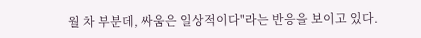월 차 부분데, 싸움은 일상적이다"라는 반응을 보이고 있다.